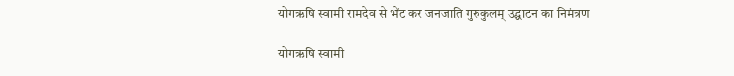योगऋषि स्वामी रामदेव से भेंट कर जनजाति गुरुकुलम् उद्घाटन का निमंत्रण

योगऋषि स्वामी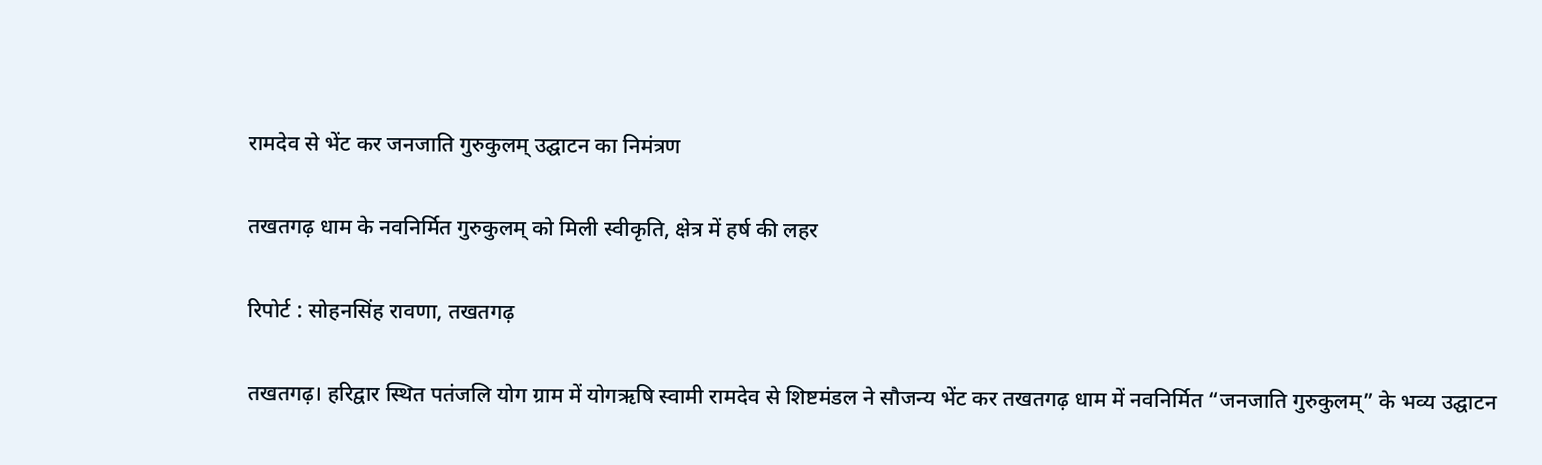रामदेव से भेंट कर जनजाति गुरुकुलम् उद्घाटन का निमंत्रण

तखतगढ़ धाम के नवनिर्मित गुरुकुलम् को मिली स्वीकृति, क्षेत्र में हर्ष की लहर

रिपोर्ट : सोहनसिंह रावणा, तखतगढ़

तखतगढ़। हरिद्वार स्थित पतंजलि योग ग्राम में योगऋषि स्वामी रामदेव से शिष्टमंडल ने सौजन्य भेंट कर तखतगढ़ धाम में नवनिर्मित “जनजाति गुरुकुलम्” के भव्य उद्घाटन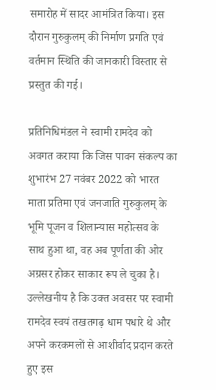समारोह में सादर आमंत्रित किया। इस दौरान गुरुकुलम् की निर्माण प्रगति एवं वर्तमान स्थिति की जानकारी विस्तार से प्रस्तुत की गई।

प्रतिनिधिमंडल ने स्वामी रामदेव को अवगत कराया कि जिस पावन संकल्प का शुभारंभ 27 नवंबर 2022 को भारत माता प्रतिमा एवं जनजाति गुरुकुलम् के भूमि पूजन व शिलान्यास महोत्सव के साथ हुआ था, वह अब पूर्णता की ओर अग्रसर होकर साकार रूप ले चुका है। उल्लेखनीय है कि उक्त अवसर पर स्वामी रामदेव स्वयं तखतगढ़ धाम पधारे थे और अपने करकमलों से आशीर्वाद प्रदान करते हुए इस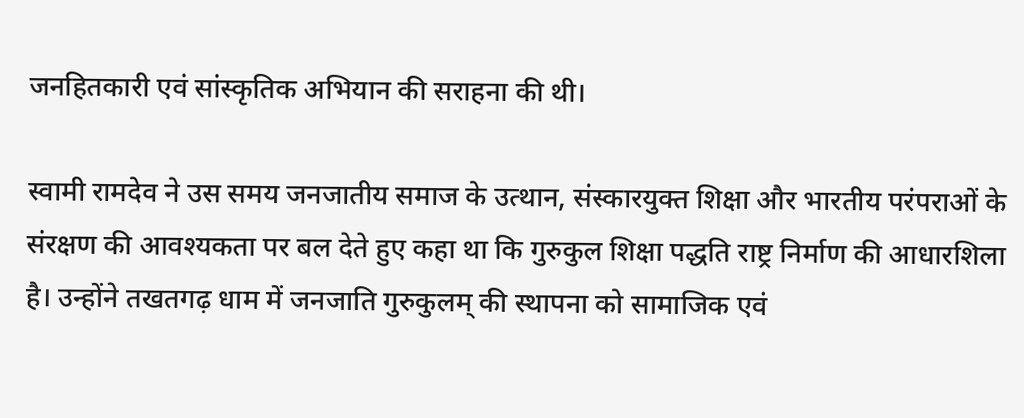जनहितकारी एवं सांस्कृतिक अभियान की सराहना की थी।

स्वामी रामदेव ने उस समय जनजातीय समाज के उत्थान, संस्कारयुक्त शिक्षा और भारतीय परंपराओं के संरक्षण की आवश्यकता पर बल देते हुए कहा था कि गुरुकुल शिक्षा पद्धति राष्ट्र निर्माण की आधारशिला है। उन्होंने तखतगढ़ धाम में जनजाति गुरुकुलम् की स्थापना को सामाजिक एवं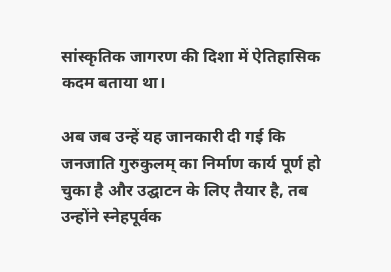सांस्कृतिक जागरण की दिशा में ऐतिहासिक कदम बताया था।

अब जब उन्हें यह जानकारी दी गई कि जनजाति गुरुकुलम् का निर्माण कार्य पूर्ण हो चुका है और उद्घाटन के लिए तैयार है, तब उन्होंने स्नेहपूर्वक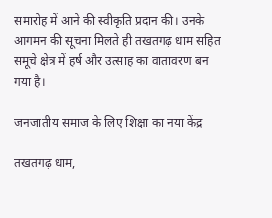समारोह में आने की स्वीकृति प्रदान की। उनके आगमन की सूचना मिलते ही तखतगढ़ धाम सहित समूचे क्षेत्र में हर्ष और उत्साह का वातावरण बन गया है।

जनजातीय समाज के लिए शिक्षा का नया केंद्र

तखतगढ़ धाम,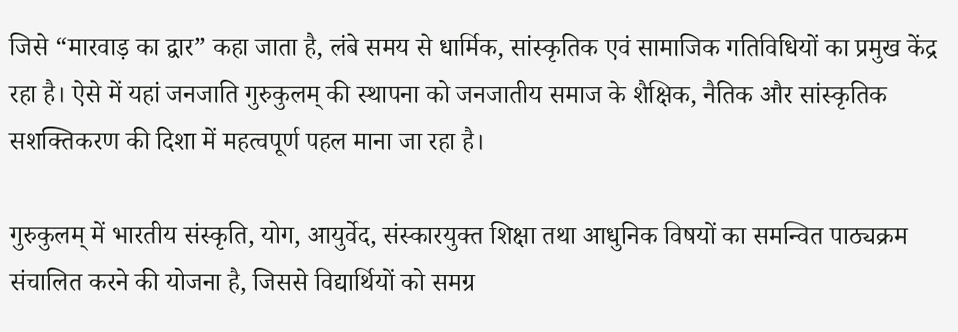जिसे “मारवाड़ का द्वार” कहा जाता है, लंबे समय से धार्मिक, सांस्कृतिक एवं सामाजिक गतिविधियों का प्रमुख केंद्र रहा है। ऐसे में यहां जनजाति गुरुकुलम् की स्थापना को जनजातीय समाज के शैक्षिक, नैतिक और सांस्कृतिक सशक्तिकरण की दिशा में महत्वपूर्ण पहल माना जा रहा है।

गुरुकुलम् में भारतीय संस्कृति, योग, आयुर्वेद, संस्कारयुक्त शिक्षा तथा आधुनिक विषयों का समन्वित पाठ्यक्रम संचालित करने की योजना है, जिससे विद्यार्थियों को समग्र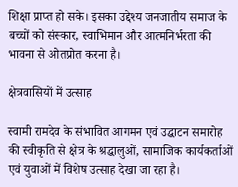शिक्षा प्राप्त हो सके। इसका उद्देश्य जनजातीय समाज के बच्चों को संस्कार, स्वाभिमान और आत्मनिर्भरता की भावना से ओतप्रोत करना है।

क्षेत्रवासियों में उत्साह

स्वामी रामदेव के संभावित आगमन एवं उद्घाटन समारोह की स्वीकृति से क्षेत्र के श्रद्धालुओं, सामाजिक कार्यकर्ताओं एवं युवाओं में विशेष उत्साह देखा जा रहा है।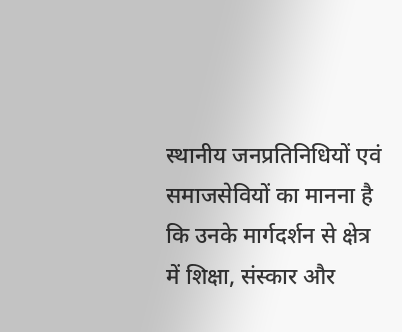स्थानीय जनप्रतिनिधियों एवं समाजसेवियों का मानना है कि उनके मार्गदर्शन से क्षेत्र में शिक्षा, संस्कार और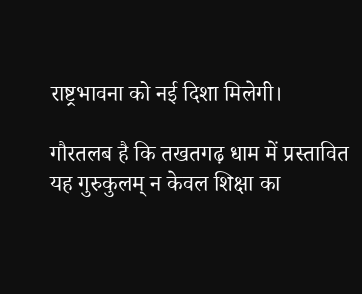राष्ट्रभावना को नई दिशा मिलेगी।

गौरतलब है कि तखतगढ़ धाम में प्रस्तावित यह गुरुकुलम् न केवल शिक्षा का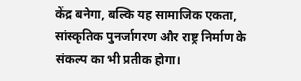केंद्र बनेगा, बल्कि यह सामाजिक एकता, सांस्कृतिक पुनर्जागरण और राष्ट्र निर्माण के संकल्प का भी प्रतीक होगा।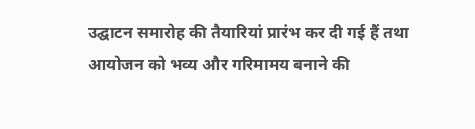उद्घाटन समारोह की तैयारियां प्रारंभ कर दी गई हैं तथा आयोजन को भव्य और गरिमामय बनाने की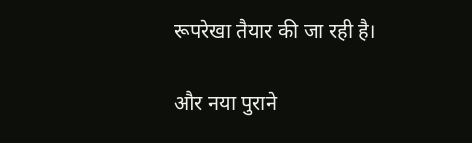रूपरेखा तैयार की जा रही है।

और नया पुराने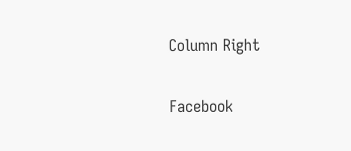Column Right

Facebook